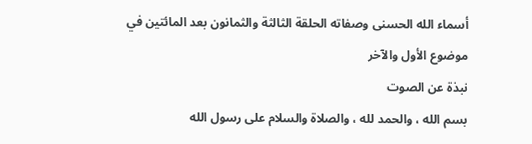أسماء الله الحسنى وصفاته الحلقة الثالثة والثمانون بعد المائتين في موضوع الأول والآخر
نبذة عن الصوت
بسم الله ، والحمد لله ، والصلاة والسلام على رسول الله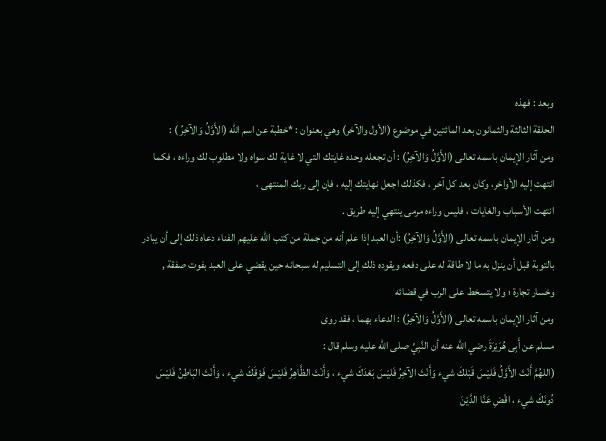وبعد : فهذه
الحلقة الثالثة والثمانون بعد المائتين في موضوع (الأول والآخر) وهي بعنوان : *خطبة عن اسم الله (الأَوَّلُ وَالآخِرُ ) :
ومن آثار الإيمان باسمه تعالى (الأَوَّلُ وَالآخِرُ) : أن تجعله وحده غايتك التي لا غاية لك سواه ولا مطلوب لك وراءه ، فكما انتهت إليه الأواخر، وكان بعد كل آخر ، فكذلك اجعل نهايتك إليه ، فإن إلى ربك المنتهى ،
انتهت الأسباب والغايات ، فليس وراءه مرمى ينتهي إليه طريق .
ومن آثار الإيمان باسمه تعالى (الأَوَّلُ وَالآخِرُ) :أن العبد إذا علم أنه من جملة من كتب الله عليهم الفناء دعاه ذلك إلى أن يبادر بالتوبة قبل أن ينزل به ما لا طاقة له على دفعه ويقوده ذلك إلى التسليم له سبحانه حين يقضي على العبد بفوت صفقة , وخسار تجارة ؛ ولا يتسخط على الرب في قضائه
ومن آثار الإيمان باسمه تعالى (الأَوَّلُ وَالآخِرُ) : الدعاء بهما ، فقد روى
مسلم عن أَبِى هُرَيْرَةَ رضي الله عنه أن النَّبِيِّ صلى الله عليه وسلم قال :
(اللهُمَّ أَنْتَ الأَوَّلُ فَليْسَ قَبْلكَ شيء وَأَنْتَ الآخِرُ فَليْسَ بَعْدَكَ شيء ، وَأَنْتَ الظَّاهِرُ فَليْسَ فَوْقَكَ شيء ، وَأَنْتَ البَاطِنُ فَليْسَ دُونَكَ شيء ، اقْضِ عَنَّا الدَّيْنَ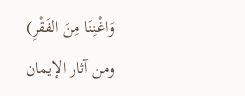وَاغْنِنَا مِنَ الفَقْرِ)
ومن آثار الإيمان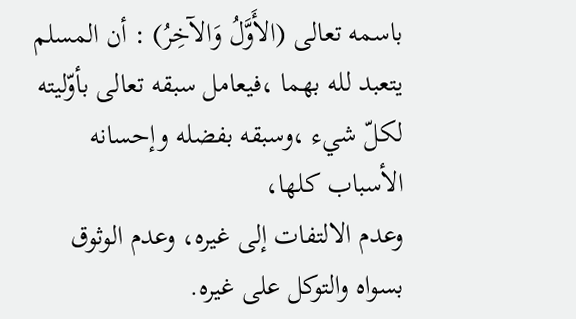باسمه تعالى (الأَوَّلُ وَالآخِرُ) : أن المسلم يتعبد لله بهما ،فيعامل سبقه تعالى بأوّليته لكلّ شيء ،وسبقه بفضله وإحسانه الأسباب كلها،
وعدم الالتفات إلى غيره، وعدم الوثوق بسواه والتوكل على غيره.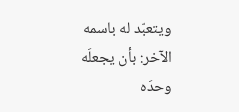ويتعبّد له باسمه الآخر: بأن يجعلَه وحدَه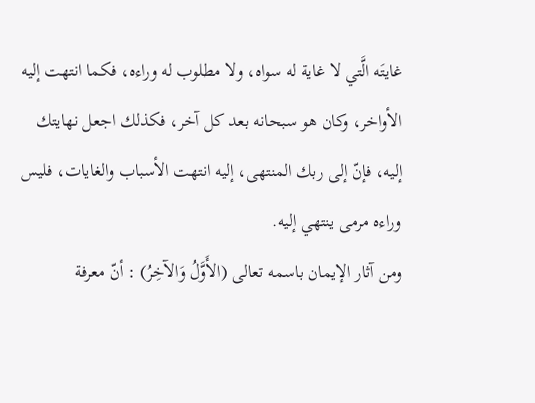غايتَه الَّتي لا غاية له سواه، ولا مطلوب له وراءه، فكما انتهت إليه الأواخر، وكان هو سبحانه بعد كل آخر، فكذلك اجعل نهايتك إليه، فإنّ إلى ربك المنتهى، إليه انتهت الأسباب والغايات، فليس وراءه مرمى ينتهي إليه.
ومن آثار الإيمان باسمه تعالى (الأَوَّلُ وَالآخِرُ) : أنّ معرفة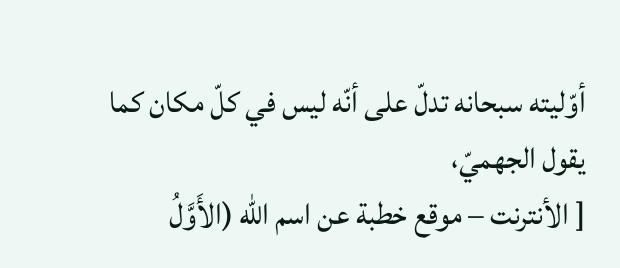أوّليته سبحانه تدلّ على أنّه ليس في كلّ مكان كما يقول الجهميّ،
[ الأنترنت – موقع خطبة عن اسم الله (الأَوَّلُ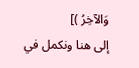وَالآخِرُ )]
إلى هنا ونكمل في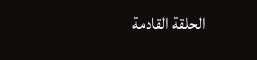الحلقة القادمة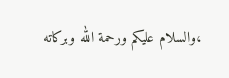،والسلام عليكم ورحمة الله وبركاته